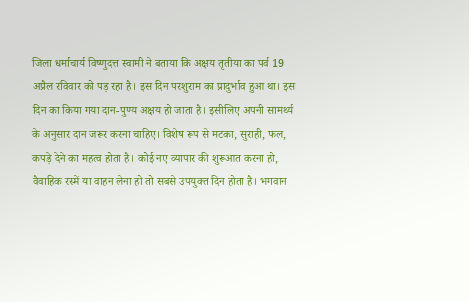जिला धर्माचार्य विष्णुदत्त स्वामी ने बताया कि अक्षय तृतीया का पर्व 19 अप्रैल रविवार को पड़ रहा है। इस दिन परशुराम का प्रादुर्भाव हुआ था। इस दिन का किया गया दान-पुण्य अक्षय हो जाता है। इसीलिए अपनी सामर्थ्य के अनुसार दान जरूर करना चाहिए। विशेष रूप से मटका, सुराही, फल, कपड़े देने का महत्व होता है। कोई नए व्यापार की शुरूआत करना हो, वैवाहिक रस्में या वाहन लेना हो तो सबसे उपयुक्त दिन होता है। भगवान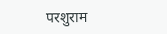परशुराम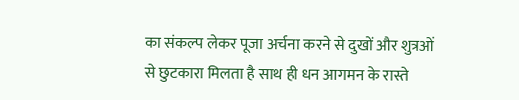का संकल्प लेकर पूजा अर्चना करने से दुखों और शुत्रओं से छुटकारा मिलता है साथ ही धन आगमन के रास्ते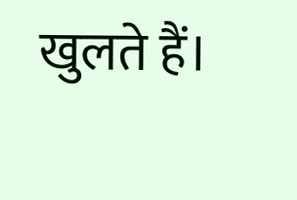खुलते हैं।